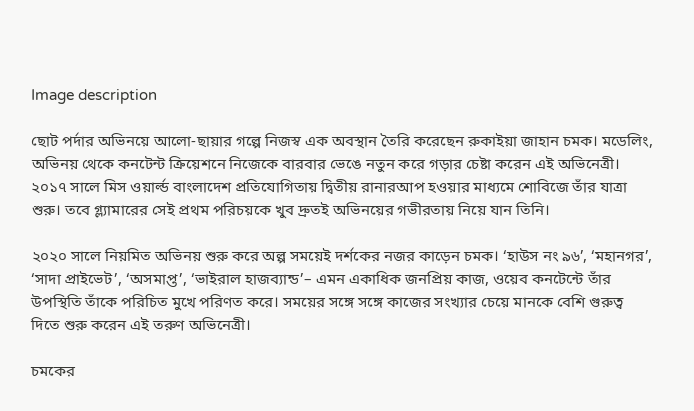Image description

ছোট পর্দার অভিনয়ে আলো-ছায়ার গল্পে নিজস্ব এক অবস্থান তৈরি করেছেন রুকাইয়া জাহান চমক। মডেলিং, অভিনয় থেকে কনটেন্ট ক্রিয়েশনে নিজেকে বারবার ভেঙে নতুন করে গড়ার চেষ্টা করেন এই অভিনেত্রী। ২০১৭ সালে মিস ওয়ার্ল্ড বাংলাদেশ প্রতিযোগিতায় দ্বিতীয় রানারআপ হওয়ার মাধ্যমে শোবিজে তাঁর যাত্রা শুরু। তবে গ্ল্যামারের সেই প্রথম পরিচয়কে খুব দ্রুতই অভিনয়ের গভীরতায় নিয়ে যান তিনি।

২০২০ সালে নিয়মিত অভিনয় শুরু করে অল্প সময়েই দর্শকের নজর কাড়েন চমক। ‘হাউস নং ৯৬’, ‘মহানগর’, ‘সাদা প্রাইভেট’, ‘অসমাপ্ত’, ‘ভাইরাল হাজব্যান্ড’– এমন একাধিক জনপ্রিয় কাজ, ওয়েব কনটেন্টে তাঁর উপস্থিতি তাঁকে পরিচিত মুখে পরিণত করে। সময়ের সঙ্গে সঙ্গে কাজের সংখ্যার চেয়ে মানকে বেশি গুরুত্ব দিতে শুরু করেন এই তরুণ অভিনেত্রী।

চমকের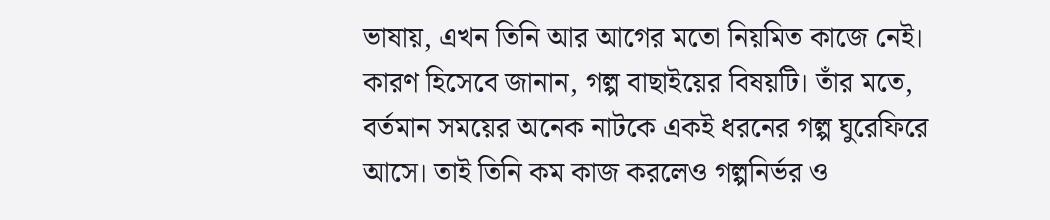ভাষায়, এখন তিনি আর আগের মতো নিয়মিত কাজে নেই। কারণ হিসেবে জানান, গল্প বাছাইয়ের বিষয়টি। তাঁর মতে, বর্তমান সময়ের অনেক নাটকে একই ধরনের গল্প ঘুরেফিরে আসে। তাই তিনি কম কাজ করলেও গল্পনির্ভর ও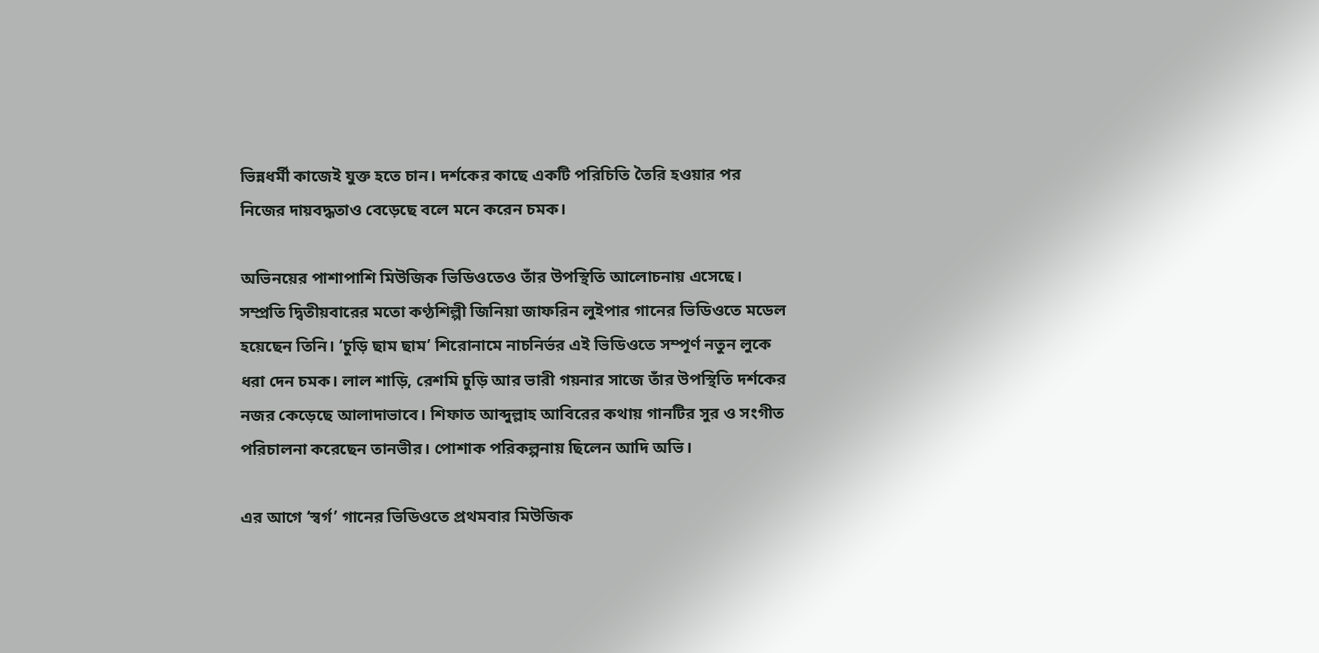ভিন্নধর্মী কাজেই যুক্ত হতে চান। দর্শকের কাছে একটি পরিচিতি তৈরি হওয়ার পর নিজের দায়বদ্ধতাও বেড়েছে বলে মনে করেন চমক।

অভিনয়ের পাশাপাশি মিউজিক ভিডিওতেও তাঁর উপস্থিতি আলোচনায় এসেছে। সম্প্রতি দ্বিতীয়বারের মতো কণ্ঠশিল্পী জিনিয়া জাফরিন লুইপার গানের ভিডিওতে মডেল হয়েছেন তিনি। ‘চুড়ি ছাম ছাম’ শিরোনামে নাচনির্ভর এই ভিডিওতে সম্পূর্ণ নতুন লুকে ধরা দেন চমক। লাল শাড়ি, রেশমি চুড়ি আর ভারী গয়নার সাজে তাঁর উপস্থিতি দর্শকের নজর কেড়েছে আলাদাভাবে। শিফাত আব্দুল্লাহ আবিরের কথায় গানটির সুর ও সংগীত পরিচালনা করেছেন তানভীর। পোশাক পরিকল্পনায় ছিলেন আদি অভি।

এর আগে ‘স্বর্গ’ গানের ভিডিওতে প্রথমবার মিউজিক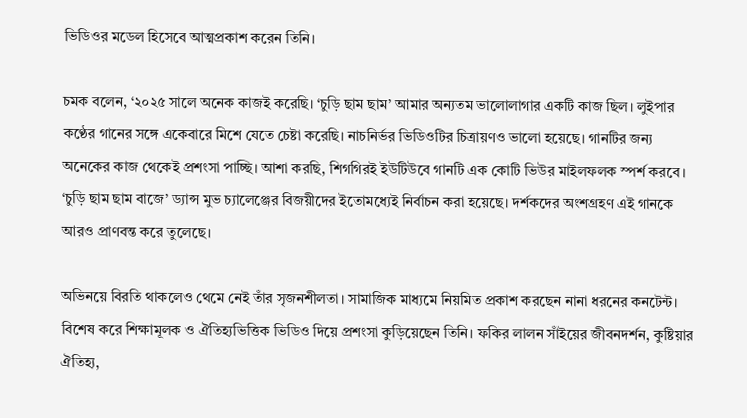ভিডিওর মডেল হিসেবে আত্মপ্রকাশ করেন তিনি।

চমক বলেন, ‘২০২৫ সালে অনেক কাজই করেছি। ‘চুড়ি ছাম ছাম’ আমার অন্যতম ভালোলাগার একটি কাজ ছিল। লুইপার কণ্ঠের গানের সঙ্গে একেবারে মিশে যেতে চেষ্টা করেছি। নাচনির্ভর ভিডিওটির চিত্রায়ণও ভালো হয়েছে। গানটির জন্য অনেকের কাজ থেকেই প্রশংসা পাচ্ছি। আশা করছি, শিগগিরই ইউটিউবে গানটি এক কোটি ভিউর মাইলফলক স্পর্শ করবে। ‘চুড়ি ছাম ছাম বাজে’ ড্যান্স মুভ চ্যালেঞ্জের বিজয়ীদের ইতোমধ্যেই নির্বাচন করা হয়েছে। দর্শকদের অংশগ্রহণ এই গানকে আরও প্রাণবন্ত করে তুলেছে।

অভিনয়ে বিরতি থাকলেও থেমে নেই তাঁর সৃজনশীলতা। সামাজিক মাধ্যমে নিয়মিত প্রকাশ করছেন নানা ধরনের কনটেন্ট। বিশেষ করে শিক্ষামূলক ও ঐতিহ্যভিত্তিক ভিডিও দিয়ে প্রশংসা কুড়িয়েছেন তিনি। ফকির লালন সাঁইয়ের জীবনদর্শন, কুষ্টিয়ার ঐতিহ্য,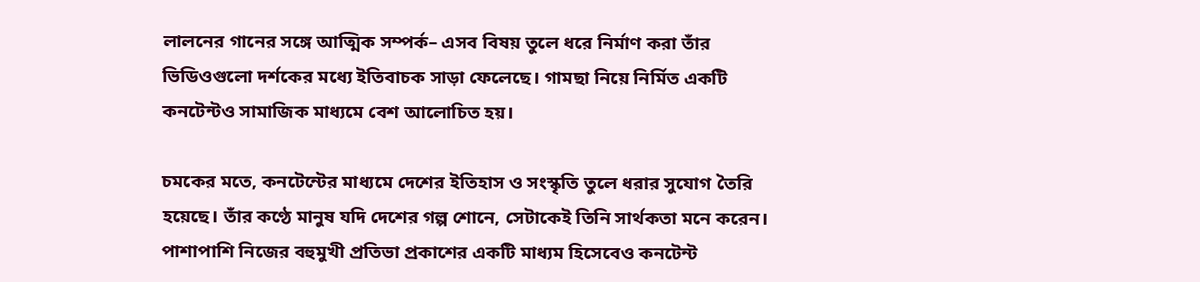লালনের গানের সঙ্গে আত্মিক সম্পর্ক– এসব বিষয় তুলে ধরে নির্মাণ করা তাঁর ভিডিওগুলো দর্শকের মধ্যে ইতিবাচক সাড়া ফেলেছে। গামছা নিয়ে নির্মিত একটি কনটেন্টও সামাজিক মাধ্যমে বেশ আলোচিত হয়।

চমকের মতে, কনটেন্টের মাধ্যমে দেশের ইতিহাস ও সংস্কৃতি তুলে ধরার সুযোগ তৈরি হয়েছে। তাঁর কণ্ঠে মানুষ যদি দেশের গল্প শোনে, সেটাকেই তিনি সার্থকতা মনে করেন। পাশাপাশি নিজের বহুমুখী প্রতিভা প্রকাশের একটি মাধ্যম হিসেবেও কনটেন্ট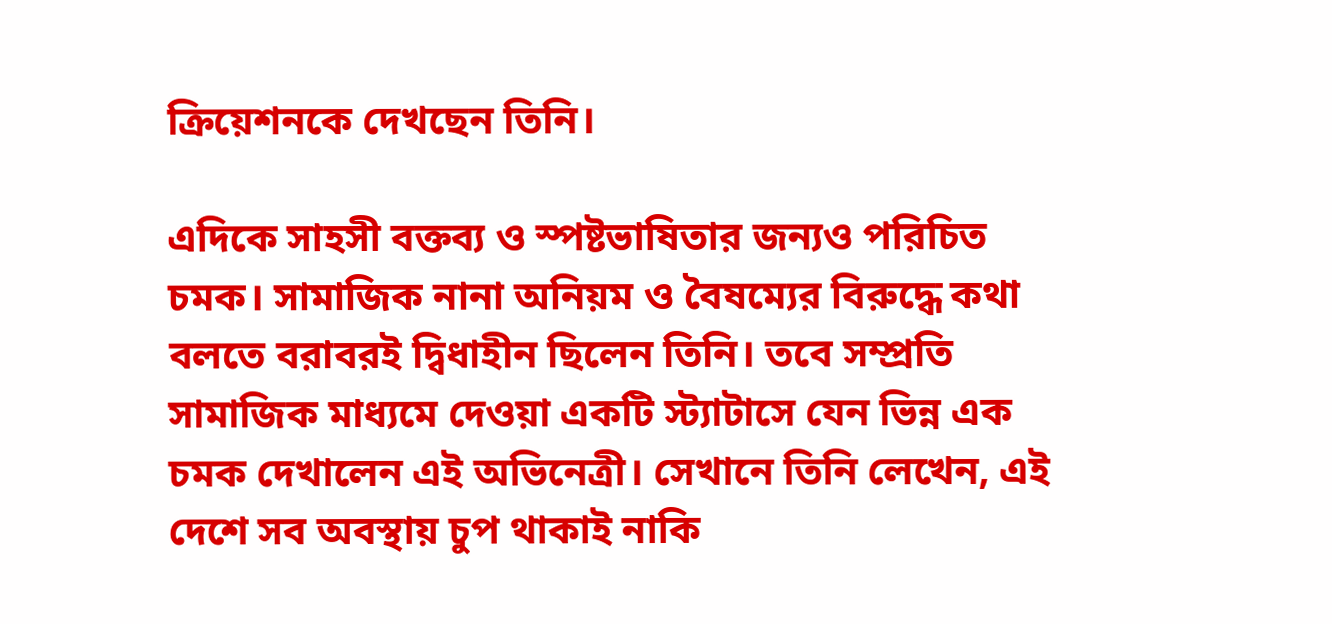ক্রিয়েশনকে দেখছেন তিনি।

এদিকে সাহসী বক্তব্য ও স্পষ্টভাষিতার জন্যও পরিচিত চমক। সামাজিক নানা অনিয়ম ও বৈষম্যের বিরুদ্ধে কথা বলতে বরাবরই দ্বিধাহীন ছিলেন তিনি। তবে সম্প্রতি সামাজিক মাধ্যমে দেওয়া একটি স্ট্যাটাসে যেন ভিন্ন এক চমক দেখালেন এই অভিনেত্রী। সেখানে তিনি লেখেন, এই দেশে সব অবস্থায় চুপ থাকাই নাকি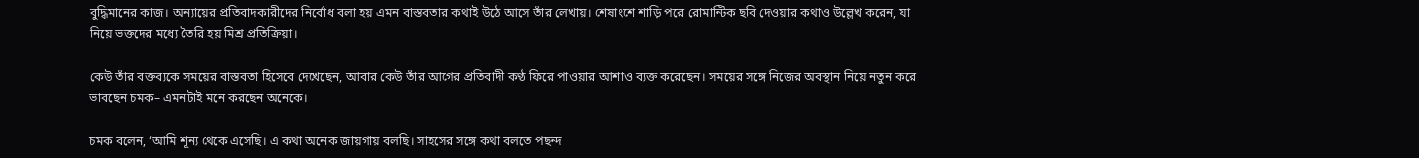বুদ্ধিমানের কাজ। অন্যায়ের প্রতিবাদকারীদের নির্বোধ বলা হয় এমন বাস্তবতার কথাই উঠে আসে তাঁর লেখায়। শেষাংশে শাড়ি পরে রোমান্টিক ছবি দেওয়ার কথাও উল্লেখ করেন, যা নিয়ে ভক্তদের মধ্যে তৈরি হয় মিশ্র প্রতিক্রিয়া।

কেউ তাঁর বক্তব্যকে সময়ের বাস্তবতা হিসেবে দেখেছেন, আবার কেউ তাঁর আগের প্রতিবাদী কণ্ঠ ফিরে পাওয়ার আশাও ব্যক্ত করেছেন। সময়ের সঙ্গে নিজের অবস্থান নিয়ে নতুন করে ভাবছেন চমক– এমনটাই মনে করছেন অনেকে।

চমক বলেন, ‘আমি শূন্য থেকে এসেছি। এ কথা অনেক জায়গায় বলছি। সাহসের সঙ্গে কথা বলতে পছন্দ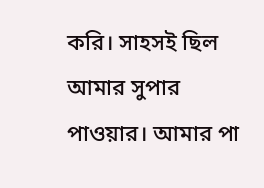করি। সাহসই ছিল আমার সুপার পাওয়ার। আমার পা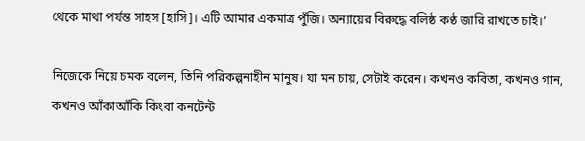থেকে মাথা পর্যন্ত সাহস [হাসি]। এটি আমার একমাত্র পুঁজি। অন্যায়ের বিরুদ্ধে বলিষ্ঠ কণ্ঠ জারি রাখতে চাই।’

নিজেকে নিয়ে চমক বলেন, তিনি পরিকল্পনাহীন মানুষ। যা মন চায়, সেটাই করেন। কখনও কবিতা, কখনও গান, কখনও আঁকাআঁকি কিংবা কনটেন্ট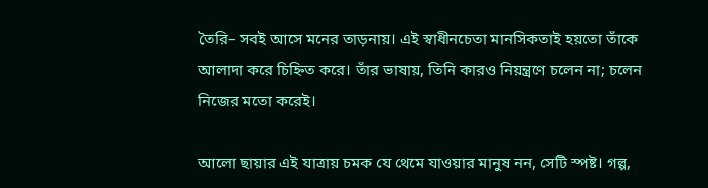তৈরি– সবই আসে মনের তাড়নায়। এই স্বাধীনচেতা মানসিকতাই হয়তো তাঁকে আলাদা করে চিহ্নিত করে। তাঁর ভাষায়, তিনি কারও নিয়ন্ত্রণে চলেন না; চলেন নিজের মতো করেই।

আলো ছায়ার এই যাত্রায় চমক যে থেমে যাওয়ার মানুষ নন, সেটি স্পষ্ট। গল্প,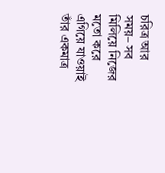চরিত্র আর সময়– সব মিলিয়ে নিজের মতো করে এগিয়ে যাওয়াই তাঁর একমাত্র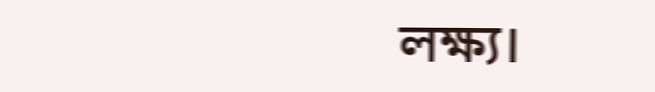লক্ষ্য।